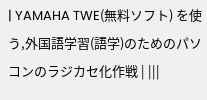| YAMAHA TWE(無料ソフト) を使う,外国語学習(語学)のためのパソコンのラジカセ化作戦 | |||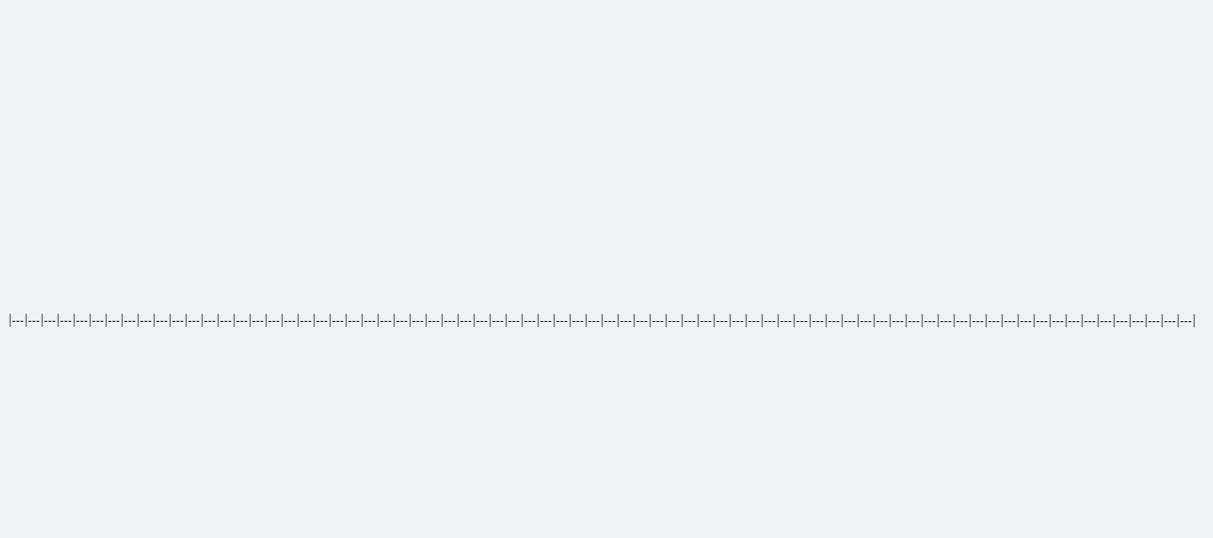|---|---|---|---|---|---|---|---|---|---|---|---|---|---|---|---|---|---|---|---|---|---|---|---|---|---|---|---|---|---|---|---|---|---|---|---|---|---|---|---|---|---|---|---|---|---|---|---|---|---|---|---|---|---|---|---|---|---|---|---|---|---|---|---|---|---|---|---|---|---|---|---|---|---|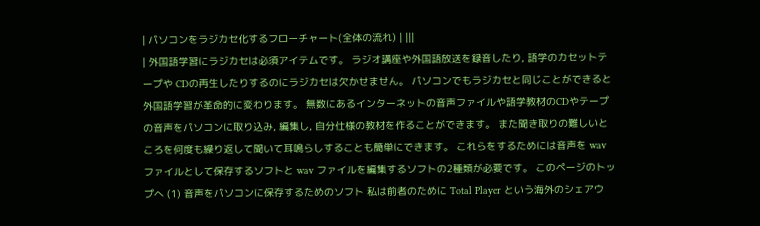| パソコンをラジカセ化するフローチャート(全体の流れ) | |||
| 外国語学習にラジカセは必須アイテムです。 ラジオ講座や外国語放送を録音したり, 語学のカセットテープや CDの再生したりするのにラジカセは欠かせません。 パソコンでもラジカセと同じことができると外国語学習が革命的に変わります。 無数にあるインターネットの音声ファイルや語学教材のCDやテープの音声をパソコンに取り込み, 編集し, 自分仕様の教材を作ることができます。 また聞き取りの難しいところを何度も繰り返して聞いて耳鳴らしすることも簡単にできます。 これらをするためには音声を wav ファイルとして保存するソフトと wav ファイルを編集するソフトの2種類が必要です。 このページのトップへ (1) 音声をパソコンに保存するためのソフト 私は前者のために Total Player という海外のシェアウ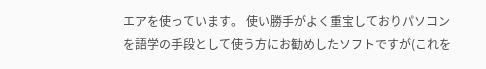エアを使っています。 使い勝手がよく重宝しておりパソコンを語学の手段として使う方にお勧めしたソフトですが(これを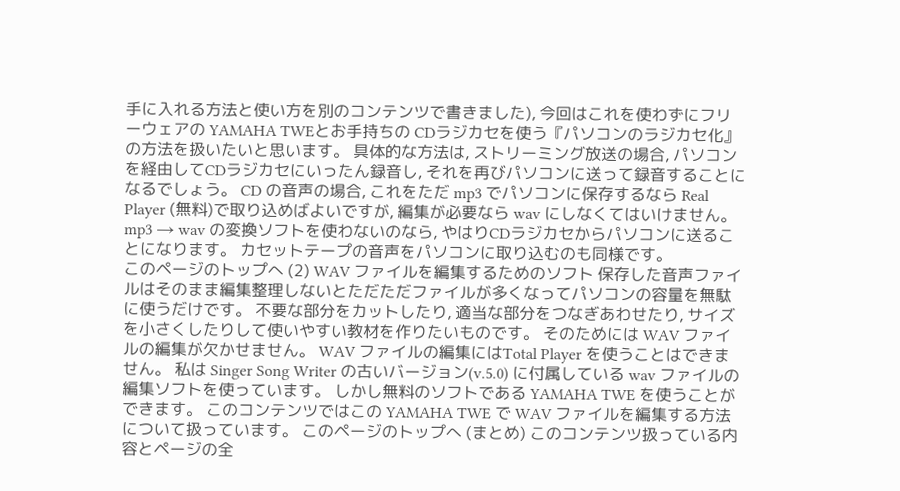手に入れる方法と使い方を別のコンテンツで書きました), 今回はこれを使わずにフリーウェアの YAMAHA TWEとお手持ちの CDラジカセを使う『パソコンのラジカセ化』の方法を扱いたいと思います。 具体的な方法は, ストリーミング放送の場合, パソコンを経由してCDラジカセにいったん録音し, それを再びパソコンに送って録音することになるでしょう。 CD の音声の場合, これをただ mp3 でパソコンに保存するなら Real Player (無料)で取り込めばよいですが, 編集が必要なら wav にしなくてはいけません。 mp3 → wav の変換ソフトを使わないのなら, やはりCDラジカセからパソコンに送ることになります。 カセットテープの音声をパソコンに取り込むのも同様です。
このページのトップへ (2) WAV ファイルを編集するためのソフト 保存した音声ファイルはそのまま編集整理しないとただただファイルが多くなってパソコンの容量を無駄に使うだけです。 不要な部分をカットしたり, 適当な部分をつなぎあわせたり, サイズを小さくしたりして使いやすい教材を作りたいものです。 そのためには WAV ファイルの編集が欠かせません。 WAV ファイルの編集にはTotal Player を使うことはできません。 私は Singer Song Writer の古いバージョン(v.5.0) に付属している wav ファイルの編集ソフトを使っています。 しかし無料のソフトである YAMAHA TWE を使うことができます。 このコンテンツではこの YAMAHA TWE で WAV ファイルを編集する方法について扱っています。 このページのトップへ (まとめ) このコンテンツ扱っている内容とページの全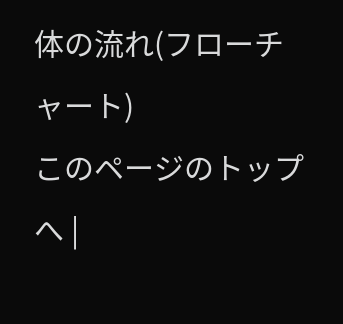体の流れ(フローチャート)
このページのトップへ |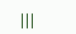|||